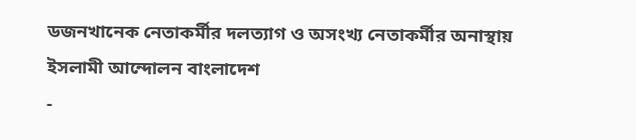ডজনখানেক নেতাকর্মীর দলত্যাগ ও অসংখ্য নেতাকর্মীর অনাস্থায় ইসলামী আন্দোলন বাংলাদেশ
-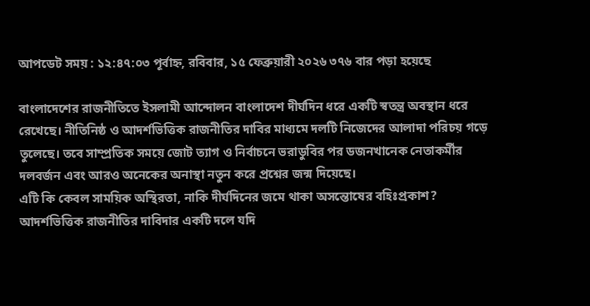আপডেট সময় : ১২:৪৭:০৩ পূর্বাহ্ন, রবিবার, ১৫ ফেব্রুয়ারী ২০২৬ ৩৭৬ বার পড়া হয়েছে

বাংলাদেশের রাজনীতিতে ইসলামী আন্দোলন বাংলাদেশ দীর্ঘদিন ধরে একটি স্বতন্ত্র অবস্থান ধরে রেখেছে। নীতিনিষ্ঠ ও আদর্শভিত্তিক রাজনীতির দাবির মাধ্যমে দলটি নিজেদের আলাদা পরিচয় গড়ে তুলেছে। তবে সাম্প্রতিক সময়ে জোট ত্যাগ ও নির্বাচনে ভরাডুবির পর ডজনখানেক নেতাকর্মীর দলবর্জন এবং আরও অনেকের অনাস্থা নতুন করে প্রশ্নের জন্ম দিয়েছে।
এটি কি কেবল সাময়িক অস্থিরতা, নাকি দীর্ঘদিনের জমে থাকা অসন্তোষের বহিঃপ্রকাশ?
আদর্শভিত্তিক রাজনীতির দাবিদার একটি দলে যদি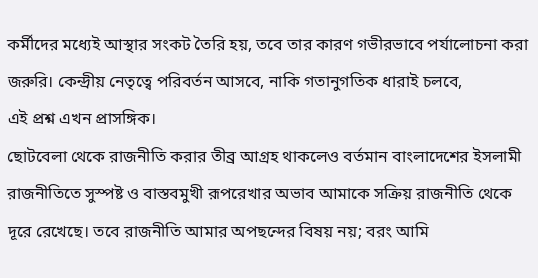কর্মীদের মধ্যেই আস্থার সংকট তৈরি হয়, তবে তার কারণ গভীরভাবে পর্যালোচনা করা জরুরি। কেন্দ্রীয় নেতৃত্বে পরিবর্তন আসবে, নাকি গতানুগতিক ধারাই চলবে,
এই প্রশ্ন এখন প্রাসঙ্গিক।
ছোটবেলা থেকে রাজনীতি করার তীব্র আগ্রহ থাকলেও বর্তমান বাংলাদেশের ইসলামী রাজনীতিতে সুস্পষ্ট ও বাস্তবমুখী রূপরেখার অভাব আমাকে সক্রিয় রাজনীতি থেকে দূরে রেখেছে। তবে রাজনীতি আমার অপছন্দের বিষয় নয়; বরং আমি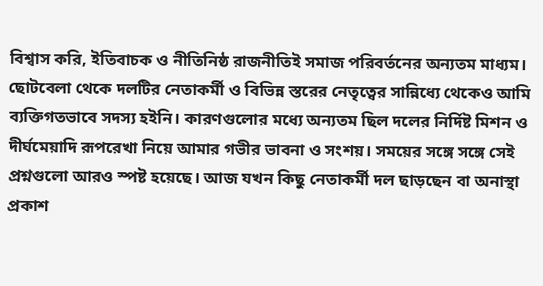বিশ্বাস করি, ইতিবাচক ও নীতিনিষ্ঠ রাজনীতিই সমাজ পরিবর্তনের অন্যতম মাধ্যম।
ছোটবেলা থেকে দলটির নেতাকর্মী ও বিভিন্ন স্তরের নেতৃত্বের সান্নিধ্যে থেকেও আমি ব্যক্তিগতভাবে সদস্য হইনি। কারণগুলোর মধ্যে অন্যতম ছিল দলের নির্দিষ্ট মিশন ও দীর্ঘমেয়াদি রূপরেখা নিয়ে আমার গভীর ভাবনা ও সংশয়। সময়ের সঙ্গে সঙ্গে সেই প্রশ্নগুলো আরও স্পষ্ট হয়েছে। আজ যখন কিছু নেতাকর্মী দল ছাড়ছেন বা অনাস্থা প্রকাশ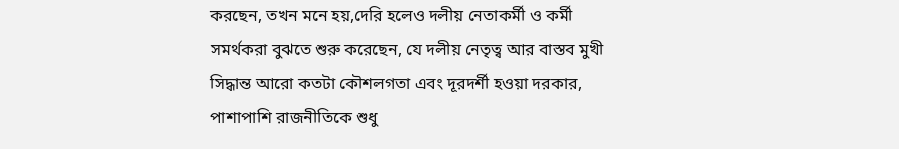করছেন, তখন মনে হয়,দেরি হলেও দলীয় নেতাকর্মী ও কর্মী সমর্থকরা বুঝতে শুরু করেছেন, যে দলীয় নেতৃত্ব আর বাস্তব মুখী সিদ্ধান্ত আরো কতটা কৌশলগতা এবং দূরদর্শী হওয়া দরকার, পাশাপাশি রাজনীতিকে শুধু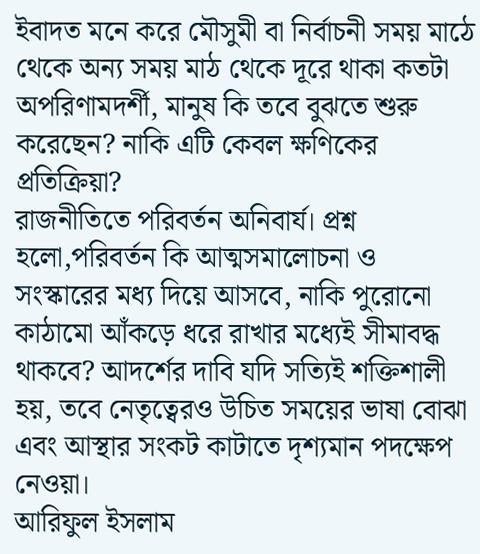ইবাদত মনে করে মৌসুমী বা নির্বাচনী সময় মাঠে থেকে অন্য সময় মাঠ থেকে দূরে থাকা কতটা অপরিণামদর্শী, মানুষ কি তবে বুঝতে শুরু করেছেন? নাকি এটি কেবল ক্ষণিকের প্রতিক্রিয়া?
রাজনীতিতে পরিবর্তন অনিবার্য। প্রশ্ন হলো,পরিবর্তন কি আত্মসমালোচনা ও সংস্কারের মধ্য দিয়ে আসবে, নাকি পুরোনো কাঠামো আঁকড়ে ধরে রাখার মধ্যেই সীমাবদ্ধ থাকবে? আদর্শের দাবি যদি সত্যিই শক্তিশালী হয়, তবে নেতৃত্বেরও উচিত সময়ের ভাষা বোঝা এবং আস্থার সংকট কাটাতে দৃশ্যমান পদক্ষেপ নেওয়া।
আরিফুল ইসলাম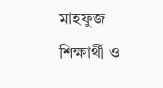মাহফুজ
শিক্ষার্থী ও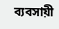ব্যবসায়ী